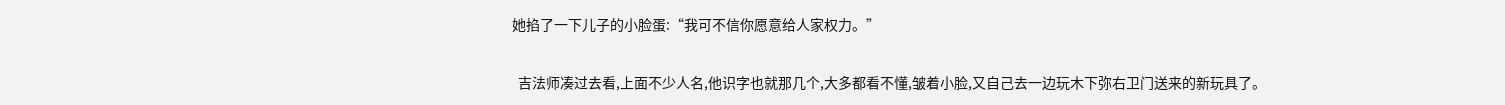她掐了一下儿子的小脸蛋:“我可不信你愿意给人家权力。”

  吉法师凑过去看,上面不少人名,他识字也就那几个,大多都看不懂,皱着小脸,又自己去一边玩木下弥右卫门送来的新玩具了。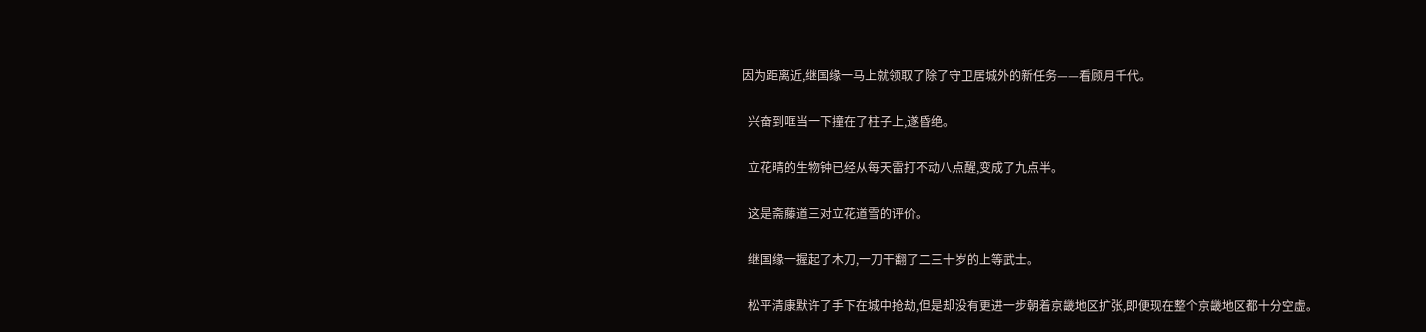因为距离近,继国缘一马上就领取了除了守卫居城外的新任务——看顾月千代。

  兴奋到哐当一下撞在了柱子上,遂昏绝。

  立花晴的生物钟已经从每天雷打不动八点醒,变成了九点半。

  这是斋藤道三对立花道雪的评价。

  继国缘一握起了木刀,一刀干翻了二三十岁的上等武士。

  松平清康默许了手下在城中抢劫,但是却没有更进一步朝着京畿地区扩张,即便现在整个京畿地区都十分空虚。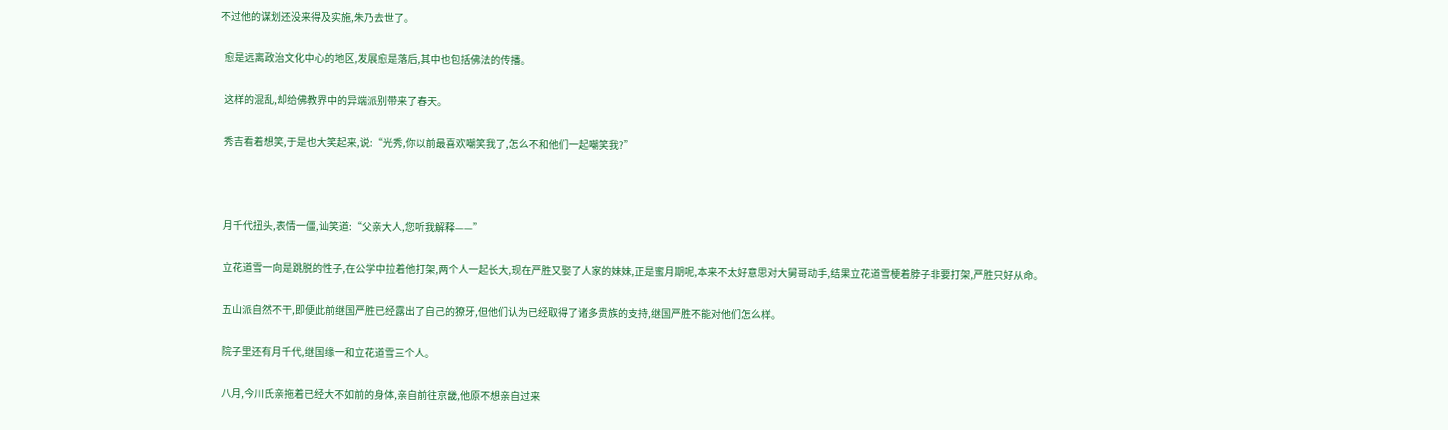不过他的谋划还没来得及实施,朱乃去世了。

  愈是远离政治文化中心的地区,发展愈是落后,其中也包括佛法的传播。

  这样的混乱,却给佛教界中的异端派别带来了春天。

  秀吉看着想笑,于是也大笑起来,说:“光秀,你以前最喜欢嘲笑我了,怎么不和他们一起嘲笑我?”



  月千代扭头,表情一僵,讪笑道:“父亲大人,您听我解释——”

  立花道雪一向是跳脱的性子,在公学中拉着他打架,两个人一起长大,现在严胜又娶了人家的妹妹,正是蜜月期呢,本来不太好意思对大舅哥动手,结果立花道雪梗着脖子非要打架,严胜只好从命。

  五山派自然不干,即便此前继国严胜已经露出了自己的獠牙,但他们认为已经取得了诸多贵族的支持,继国严胜不能对他们怎么样。

  院子里还有月千代,继国缘一和立花道雪三个人。

  八月,今川氏亲拖着已经大不如前的身体,亲自前往京畿,他原不想亲自过来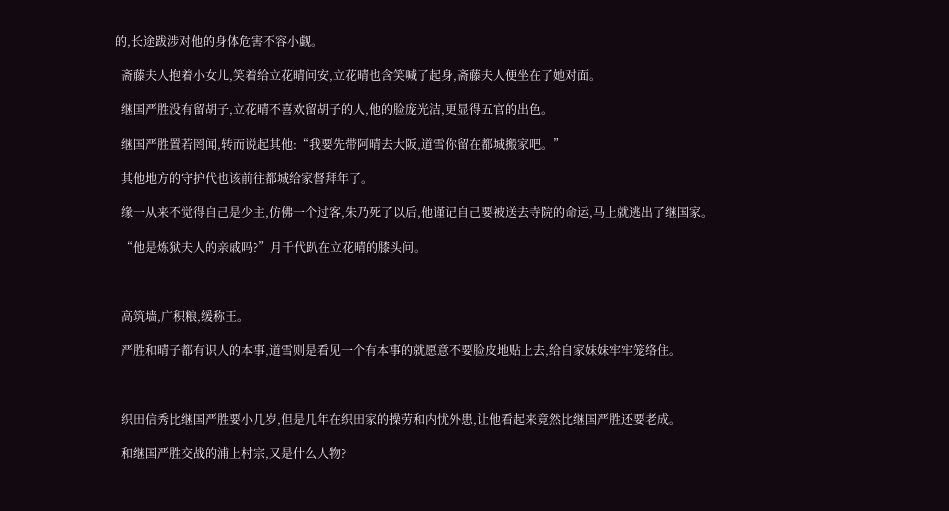的,长途跋涉对他的身体危害不容小觑。

  斋藤夫人抱着小女儿,笑着给立花晴问安,立花晴也含笑喊了起身,斋藤夫人便坐在了她对面。

  继国严胜没有留胡子,立花晴不喜欢留胡子的人,他的脸庞光洁,更显得五官的出色。

  继国严胜置若罔闻,转而说起其他:“我要先带阿晴去大阪,道雪你留在都城搬家吧。”

  其他地方的守护代也该前往都城给家督拜年了。

  缘一从来不觉得自己是少主,仿佛一个过客,朱乃死了以后,他谨记自己要被送去寺院的命运,马上就逃出了继国家。

  “他是炼狱夫人的亲戚吗?”月千代趴在立花晴的膝头问。



  高筑墙,广积粮,缓称王。

  严胜和晴子都有识人的本事,道雪则是看见一个有本事的就愿意不要脸皮地贴上去,给自家妹妹牢牢笼络住。



  织田信秀比继国严胜要小几岁,但是几年在织田家的操劳和内忧外患,让他看起来竟然比继国严胜还要老成。

  和继国严胜交战的浦上村宗,又是什么人物?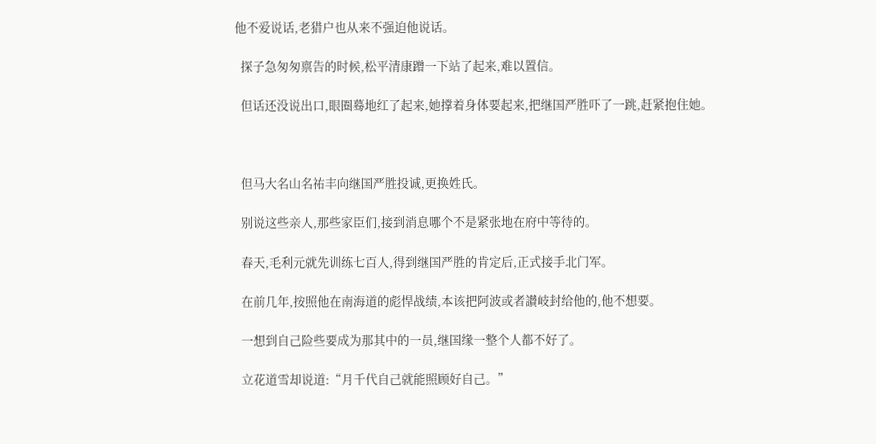他不爱说话,老猎户也从来不强迫他说话。

  探子急匆匆禀告的时候,松平清康蹭一下站了起来,难以置信。

  但话还没说出口,眼圈蓦地红了起来,她撑着身体要起来,把继国严胜吓了一跳,赶紧抱住她。



  但马大名山名祐丰向继国严胜投诚,更换姓氏。

  别说这些亲人,那些家臣们,接到消息哪个不是紧张地在府中等待的。

  春天,毛利元就先训练七百人,得到继国严胜的肯定后,正式接手北门军。

  在前几年,按照他在南海道的彪悍战绩,本该把阿波或者讃岐封给他的,他不想要。

  一想到自己险些要成为那其中的一员,继国缘一整个人都不好了。

  立花道雪却说道:“月千代自己就能照顾好自己。”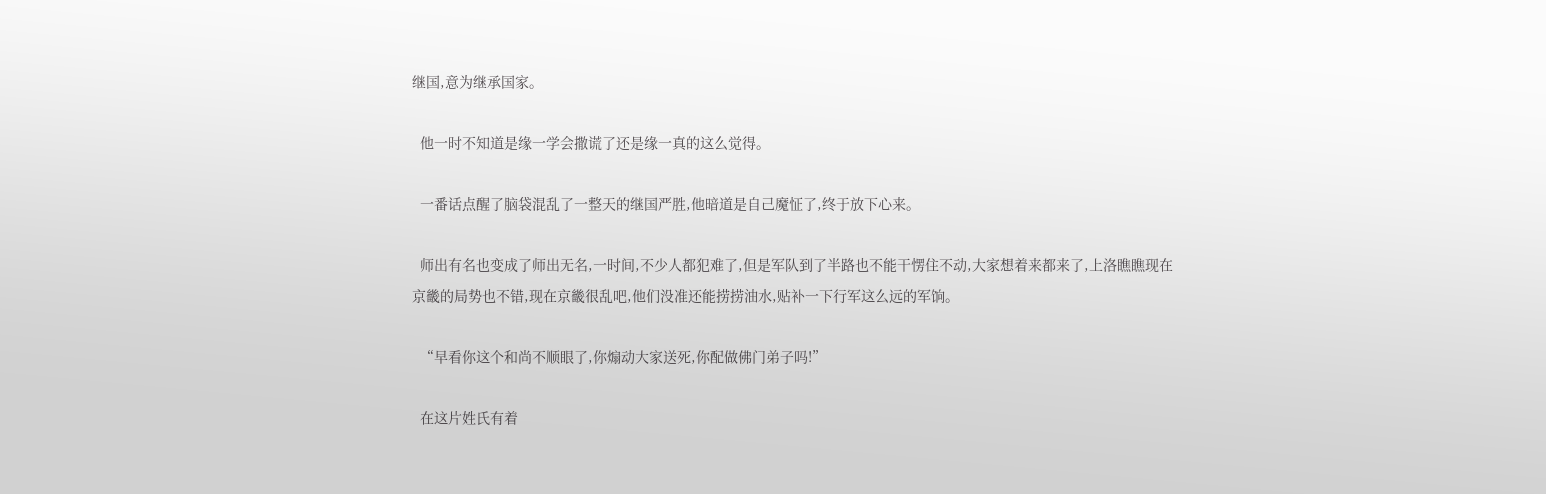继国,意为继承国家。

  他一时不知道是缘一学会撒谎了还是缘一真的这么觉得。

  一番话点醒了脑袋混乱了一整天的继国严胜,他暗道是自己魔怔了,终于放下心来。

  师出有名也变成了师出无名,一时间,不少人都犯难了,但是军队到了半路也不能干愣住不动,大家想着来都来了,上洛瞧瞧现在京畿的局势也不错,现在京畿很乱吧,他们没准还能捞捞油水,贴补一下行军这么远的军饷。

  “早看你这个和尚不顺眼了,你煽动大家送死,你配做佛门弟子吗!”

  在这片姓氏有着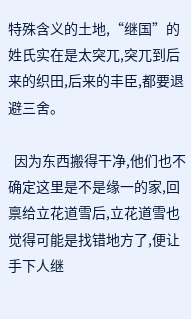特殊含义的土地,“继国”的姓氏实在是太突兀,突兀到后来的织田,后来的丰臣,都要退避三舍。

  因为东西搬得干净,他们也不确定这里是不是缘一的家,回禀给立花道雪后,立花道雪也觉得可能是找错地方了,便让手下人继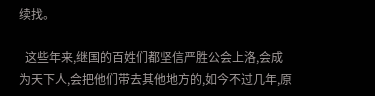续找。

  这些年来,继国的百姓们都坚信严胜公会上洛,会成为天下人,会把他们带去其他地方的,如今不过几年,原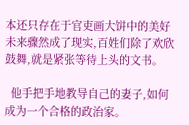本还只存在于官吏画大饼中的美好未来骤然成了现实,百姓们除了欢欣鼓舞,就是紧张等待上头的文书。

  他手把手地教导自己的妻子,如何成为一个合格的政治家。